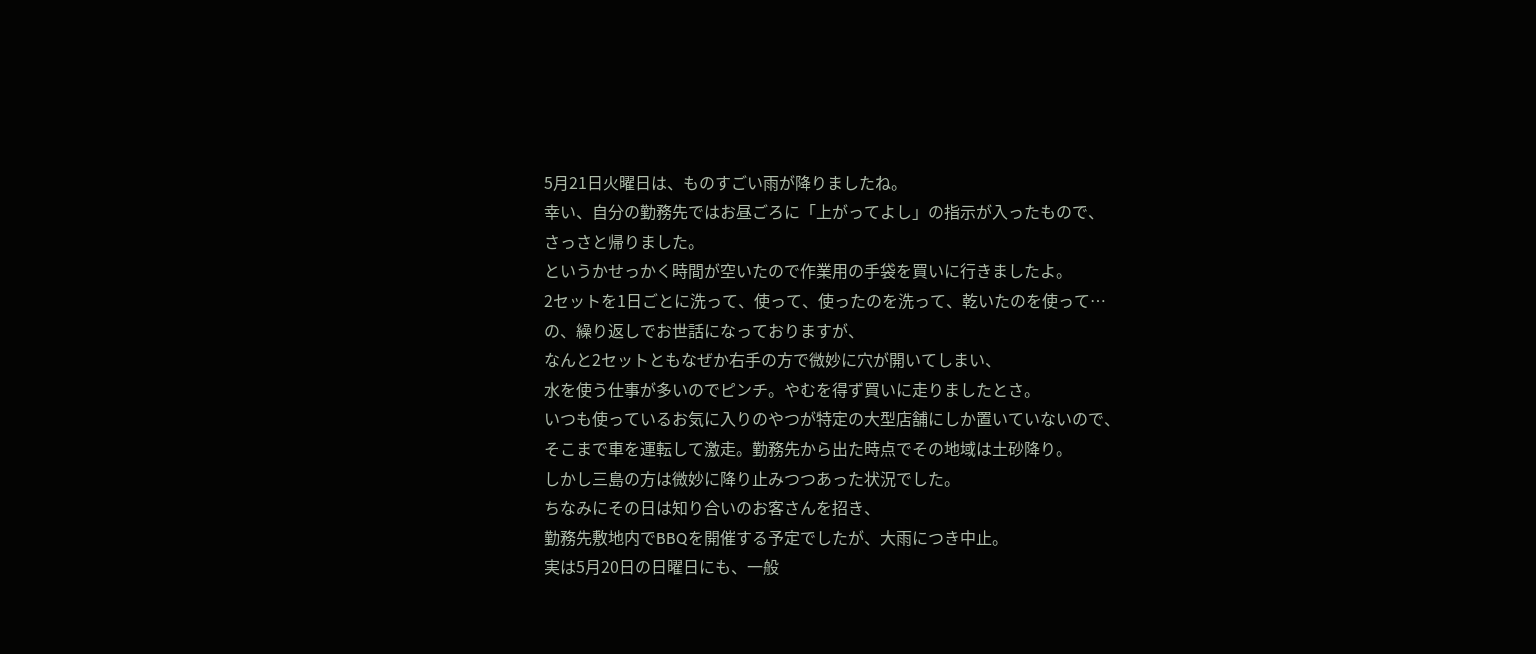5月21日火曜日は、ものすごい雨が降りましたね。
幸い、自分の勤務先ではお昼ごろに「上がってよし」の指示が入ったもので、
さっさと帰りました。
というかせっかく時間が空いたので作業用の手袋を買いに行きましたよ。
2セットを1日ごとに洗って、使って、使ったのを洗って、乾いたのを使って…
の、繰り返しでお世話になっておりますが、
なんと2セットともなぜか右手の方で微妙に穴が開いてしまい、
水を使う仕事が多いのでピンチ。やむを得ず買いに走りましたとさ。
いつも使っているお気に入りのやつが特定の大型店舗にしか置いていないので、
そこまで車を運転して激走。勤務先から出た時点でその地域は土砂降り。
しかし三島の方は微妙に降り止みつつあった状況でした。
ちなみにその日は知り合いのお客さんを招き、
勤務先敷地内でBBQを開催する予定でしたが、大雨につき中止。
実は5月20日の日曜日にも、一般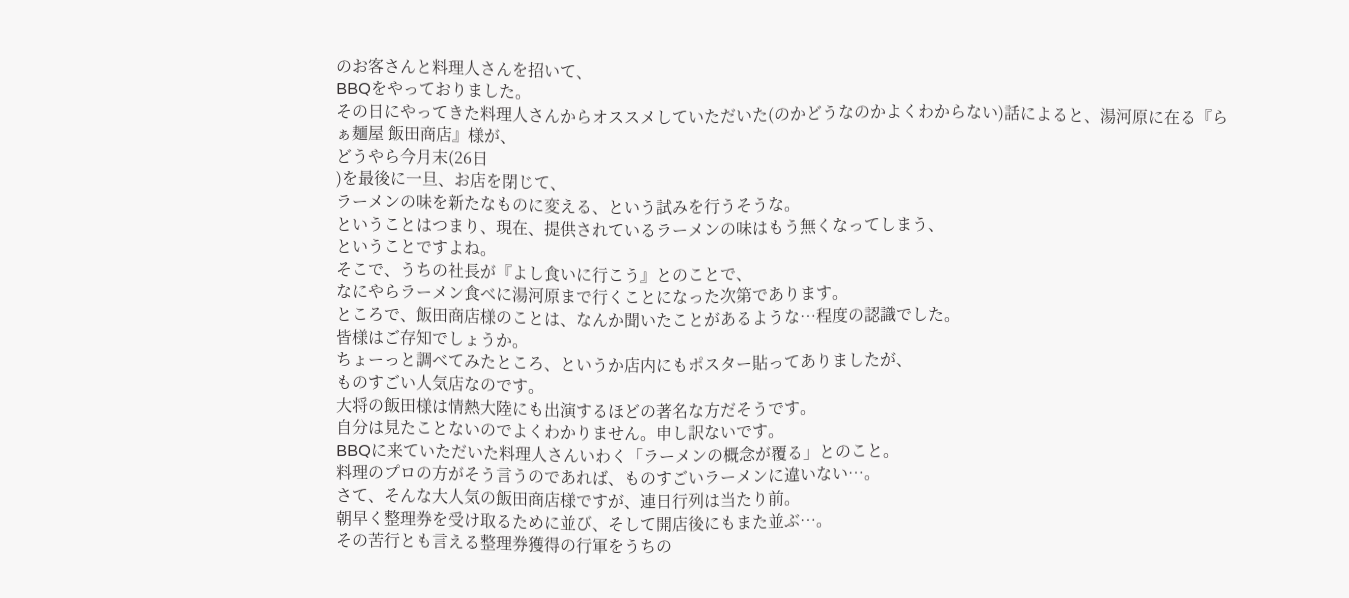のお客さんと料理人さんを招いて、
BBQをやっておりました。
その日にやってきた料理人さんからオススメしていただいた(のかどうなのかよくわからない)話によると、湯河原に在る『らぁ麺屋 飯田商店』様が、
どうやら今月末(26日
)を最後に一旦、お店を閉じて、
ラーメンの味を新たなものに変える、という試みを行うそうな。
ということはつまり、現在、提供されているラーメンの味はもう無くなってしまう、
ということですよね。
そこで、うちの社長が『よし食いに行こう』とのことで、
なにやらラーメン食べに湯河原まで行くことになった次第であります。
ところで、飯田商店様のことは、なんか聞いたことがあるような…程度の認識でした。
皆様はご存知でしょうか。
ちょーっと調べてみたところ、というか店内にもポスター貼ってありましたが、
ものすごい人気店なのです。
大将の飯田様は情熱大陸にも出演するほどの著名な方だそうです。
自分は見たことないのでよくわかりません。申し訳ないです。
BBQに来ていただいた料理人さんいわく「ラーメンの概念が覆る」とのこと。
料理のプロの方がそう言うのであれば、ものすごいラーメンに違いない…。
さて、そんな大人気の飯田商店様ですが、連日行列は当たり前。
朝早く整理券を受け取るために並び、そして開店後にもまた並ぶ…。
その苦行とも言える整理券獲得の行軍をうちの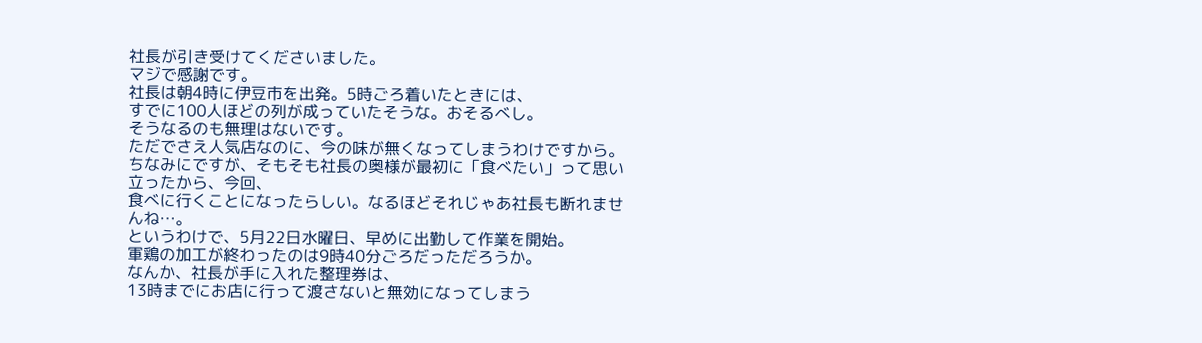社長が引き受けてくださいました。
マジで感謝です。
社長は朝4時に伊豆市を出発。5時ごろ着いたときには、
すでに100人ほどの列が成っていたそうな。おそるべし。
そうなるのも無理はないです。
ただでさえ人気店なのに、今の味が無くなってしまうわけですから。
ちなみにですが、そもそも社長の奥様が最初に「食べたい」って思い立ったから、今回、
食べに行くことになったらしい。なるほどそれじゃあ社長も断れませんね…。
というわけで、5月22日水曜日、早めに出勤して作業を開始。
軍鶏の加工が終わったのは9時40分ごろだっただろうか。
なんか、社長が手に入れた整理券は、
13時までにお店に行って渡さないと無効になってしまう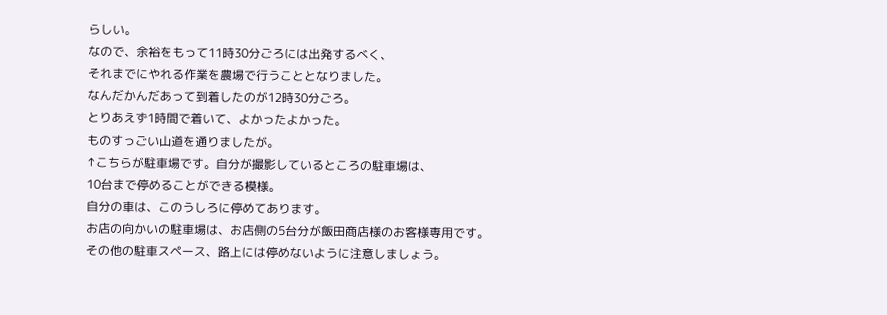らしい。
なので、余裕をもって11時30分ごろには出発するべく、
それまでにやれる作業を農場で行うこととなりました。
なんだかんだあって到着したのが12時30分ごろ。
とりあえず1時間で着いて、よかったよかった。
ものすっごい山道を通りましたが。
↑こちらが駐車場です。自分が撮影しているところの駐車場は、
10台まで停めることができる模様。
自分の車は、このうしろに停めてあります。
お店の向かいの駐車場は、お店側の5台分が飯田商店様のお客様専用です。
その他の駐車スペース、路上には停めないように注意しましょう。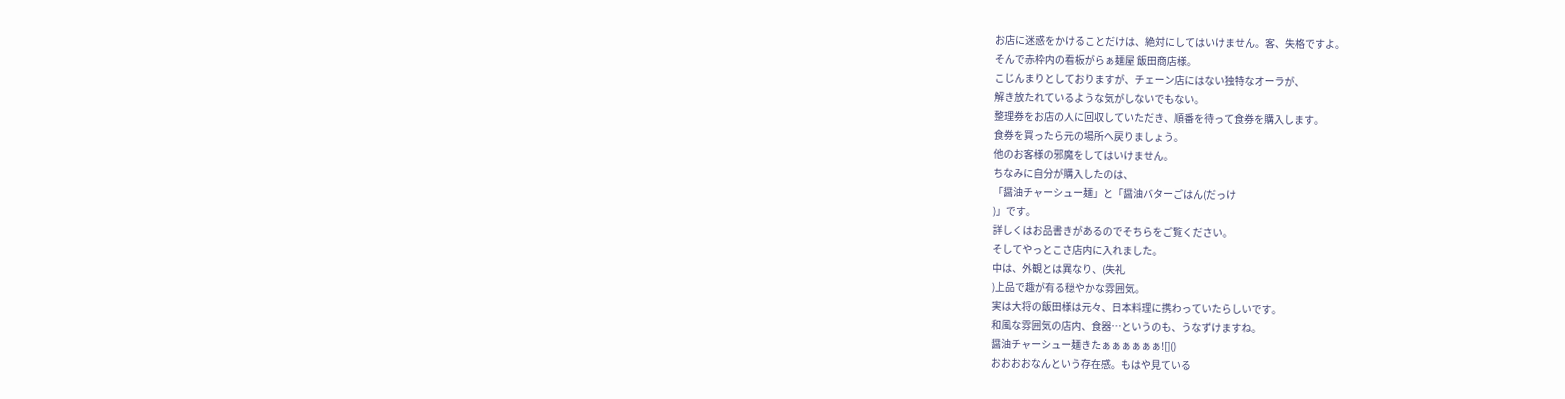お店に迷惑をかけることだけは、絶対にしてはいけません。客、失格ですよ。
そんで赤枠内の看板がらぁ麺屋 飯田商店様。
こじんまりとしておりますが、チェーン店にはない独特なオーラが、
解き放たれているような気がしないでもない。
整理券をお店の人に回収していただき、順番を待って食券を購入します。
食券を買ったら元の場所へ戻りましょう。
他のお客様の邪魔をしてはいけません。
ちなみに自分が購入したのは、
「醤油チャーシュー麺」と「醤油バターごはん(だっけ
)」です。
詳しくはお品書きがあるのでそちらをご覧ください。
そしてやっとこさ店内に入れました。
中は、外観とは異なり、(失礼
)上品で趣が有る穏やかな雰囲気。
実は大将の飯田様は元々、日本料理に携わっていたらしいです。
和風な雰囲気の店内、食器…というのも、うなずけますね。
醤油チャーシュー麺きたぁぁぁぁぁぁ![]()
おおおおなんという存在感。もはや見ている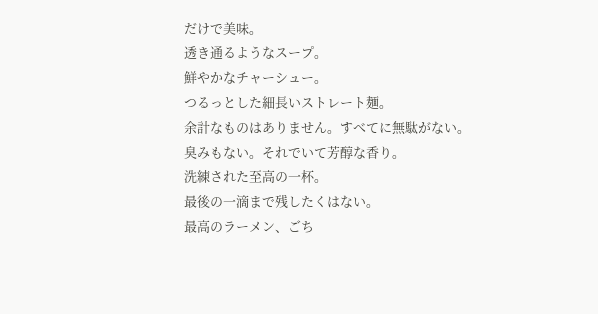だけで美味。
透き通るようなスープ。
鮮やかなチャーシュー。
つるっとした細長いストレート麺。
余計なものはありません。すべてに無駄がない。
臭みもない。それでいて芳醇な香り。
洗練された至高の一杯。
最後の一滴まで残したくはない。
最高のラーメン、ごち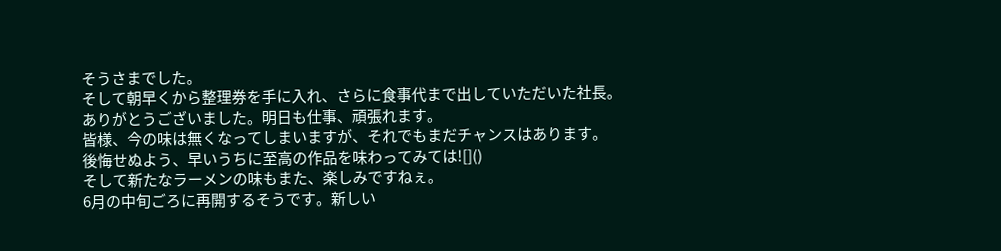そうさまでした。
そして朝早くから整理券を手に入れ、さらに食事代まで出していただいた社長。
ありがとうございました。明日も仕事、頑張れます。
皆様、今の味は無くなってしまいますが、それでもまだチャンスはあります。
後悔せぬよう、早いうちに至高の作品を味わってみては![]()
そして新たなラーメンの味もまた、楽しみですねぇ。
6月の中旬ごろに再開するそうです。新しい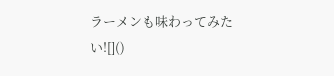ラーメンも味わってみたい![]()